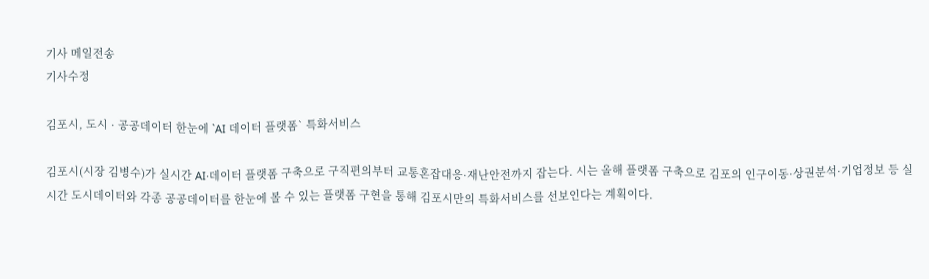기사 메일전송
기사수정

김포시, 도시 · 공공데이터 한눈에 `AI 데이터 플랫폼` 특화서비스

김포시(시장 김병수)가 실시간 AI·데이터 플랫폼 구축으로 구직편의부터 교통혼잡대응·재난안전까지 잡는다. 시는 올해 플랫폼 구축으로 김포의 인구이동·상권분석·기업정보 등 실시간 도시데이터와 각종 공공데이터를 한눈에 볼 수 있는 플랫폼 구현을 통해 김포시만의 특화서비스를 선보인다는 계획이다.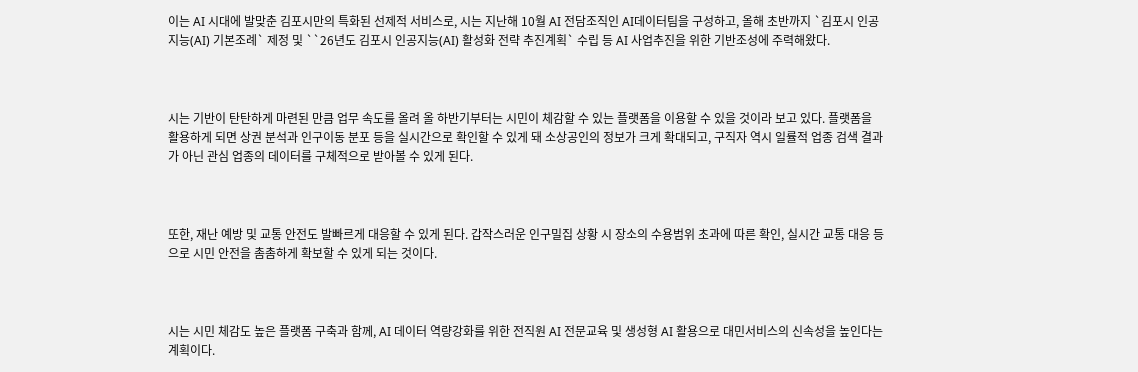이는 AI 시대에 발맞춘 김포시만의 특화된 선제적 서비스로, 시는 지난해 10월 AI 전담조직인 AI데이터팀을 구성하고, 올해 초반까지 `김포시 인공지능(AI) 기본조례` 제정 및 ``26년도 김포시 인공지능(AI) 활성화 전략 추진계획` 수립 등 AI 사업추진을 위한 기반조성에 주력해왔다.



시는 기반이 탄탄하게 마련된 만큼 업무 속도를 올려 올 하반기부터는 시민이 체감할 수 있는 플랫폼을 이용할 수 있을 것이라 보고 있다. 플랫폼을 활용하게 되면 상권 분석과 인구이동 분포 등을 실시간으로 확인할 수 있게 돼 소상공인의 정보가 크게 확대되고, 구직자 역시 일률적 업종 검색 결과가 아닌 관심 업종의 데이터를 구체적으로 받아볼 수 있게 된다.



또한, 재난 예방 및 교통 안전도 발빠르게 대응할 수 있게 된다. 갑작스러운 인구밀집 상황 시 장소의 수용범위 초과에 따른 확인, 실시간 교통 대응 등으로 시민 안전을 촘촘하게 확보할 수 있게 되는 것이다.



시는 시민 체감도 높은 플랫폼 구축과 함께, AI 데이터 역량강화를 위한 전직원 AI 전문교육 및 생성형 AI 활용으로 대민서비스의 신속성을 높인다는 계획이다.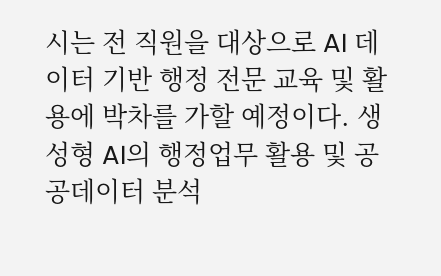시는 전 직원을 대상으로 AI 데이터 기반 행정 전문 교육 및 활용에 박차를 가할 예정이다. 생성형 AI의 행정업무 활용 및 공공데이터 분석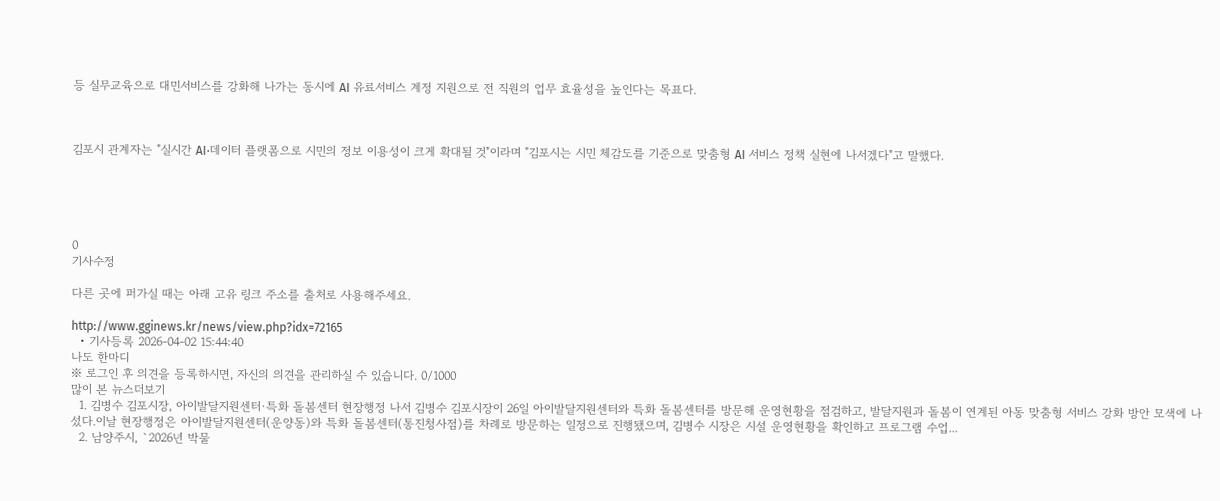등 실무교육으로 대민서비스를 강화해 나가는 동시에 AI 유료서비스 계정 지원으로 전 직원의 업무 효율성을 높인다는 목표다.



김포시 관계자는 "실시간 AI·데이터 플랫폼으로 시민의 정보 이용성이 크게 확대될 것"이라며 "김포시는 시민 체감도를 기준으로 맞춤형 AI 서비스 정책 실현에 나서겠다"고 말했다.





0
기사수정

다른 곳에 퍼가실 때는 아래 고유 링크 주소를 출처로 사용해주세요.

http://www.gginews.kr/news/view.php?idx=72165
  • 기사등록 2026-04-02 15:44:40
나도 한마디
※ 로그인 후 의견을 등록하시면, 자신의 의견을 관리하실 수 있습니다. 0/1000
많이 본 뉴스더보기
  1. 김병수 김포시장, 아이발달지원센터·특화 돌봄센터 현장행정 나서 김병수 김포시장이 26일 아이발달지원센터와 특화 돌봄센터를 방문해 운영현황을 점검하고, 발달지원과 돌봄이 연계된 아동 맞춤형 서비스 강화 방안 모색에 나섰다.이날 현장행정은 아이발달지원센터(운양동)와 특화 돌봄센터(통진청사점)를 차례로 방문하는 일정으로 진행됐으며, 김병수 시장은 시설 운영현황을 확인하고 프로그램 수업...
  2. 남양주시, `2026년 박물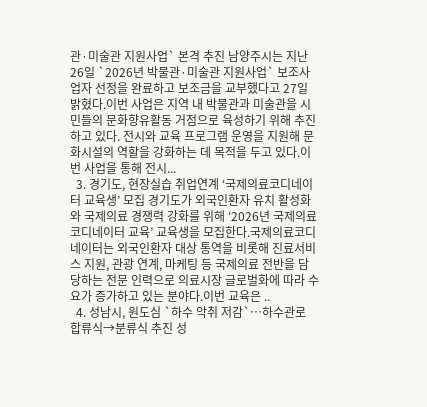관·미술관 지원사업` 본격 추진 남양주시는 지난 26일 `2026년 박물관·미술관 지원사업` 보조사업자 선정을 완료하고 보조금을 교부했다고 27일 밝혔다.이번 사업은 지역 내 박물관과 미술관을 시민들의 문화향유활동 거점으로 육성하기 위해 추진하고 있다. 전시와 교육 프로그램 운영을 지원해 문화시설의 역할을 강화하는 데 목적을 두고 있다.이번 사업을 통해 전시...
  3. 경기도, 현장실습 취업연계 ‘국제의료코디네이터 교육생’ 모집 경기도가 외국인환자 유치 활성화와 국제의료 경쟁력 강화를 위해 ‘2026년 국제의료코디네이터 교육’ 교육생을 모집한다.국제의료코디네이터는 외국인환자 대상 통역을 비롯해 진료서비스 지원, 관광 연계, 마케팅 등 국제의료 전반을 담당하는 전문 인력으로 의료시장 글로벌화에 따라 수요가 증가하고 있는 분야다.이번 교육은 ..
  4. 성남시, 원도심 `하수 악취 저감`…하수관로 합류식→분류식 추진 성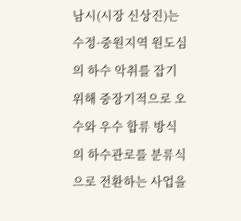남시(시장 신상진)는 수정·중원지역 원도심의 하수 악취를 잡기 위해 중장기적으로 오수와 우수 합류 방식의 하수관로를 분류식으로 전환하는 사업을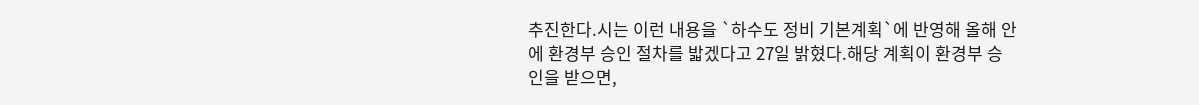추진한다.시는 이런 내용을 `하수도 정비 기본계획`에 반영해 올해 안에 환경부 승인 절차를 밟겠다고 27일 밝혔다.해당 계획이 환경부 승인을 받으면,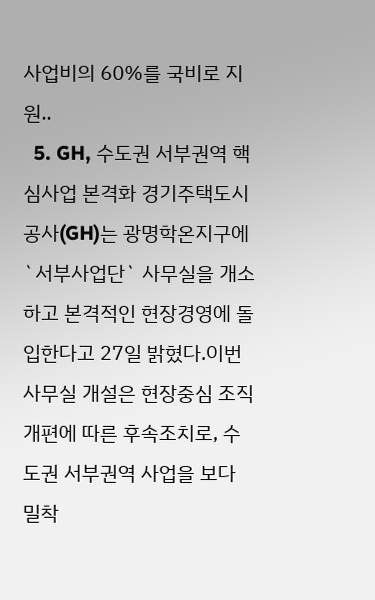사업비의 60%를 국비로 지원..
  5. GH, 수도권 서부권역 핵심사업 본격화 경기주택도시공사(GH)는 광명학온지구에 `서부사업단` 사무실을 개소하고 본격적인 현장경영에 돌입한다고 27일 밝혔다.이번 사무실 개설은 현장중심 조직개편에 따른 후속조치로, 수도권 서부권역 사업을 보다 밀착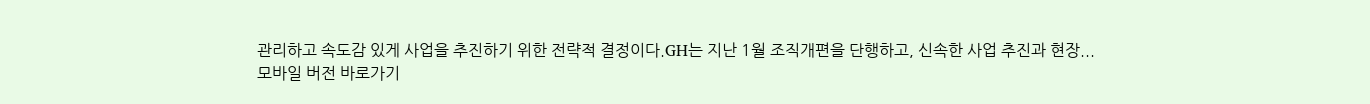관리하고 속도감 있게 사업을 추진하기 위한 전략적 결정이다.GH는 지난 1월 조직개편을 단행하고, 신속한 사업 추진과 현장...
모바일 버전 바로가기